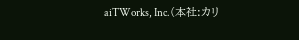aiTWorks, Inc.(本社:カリ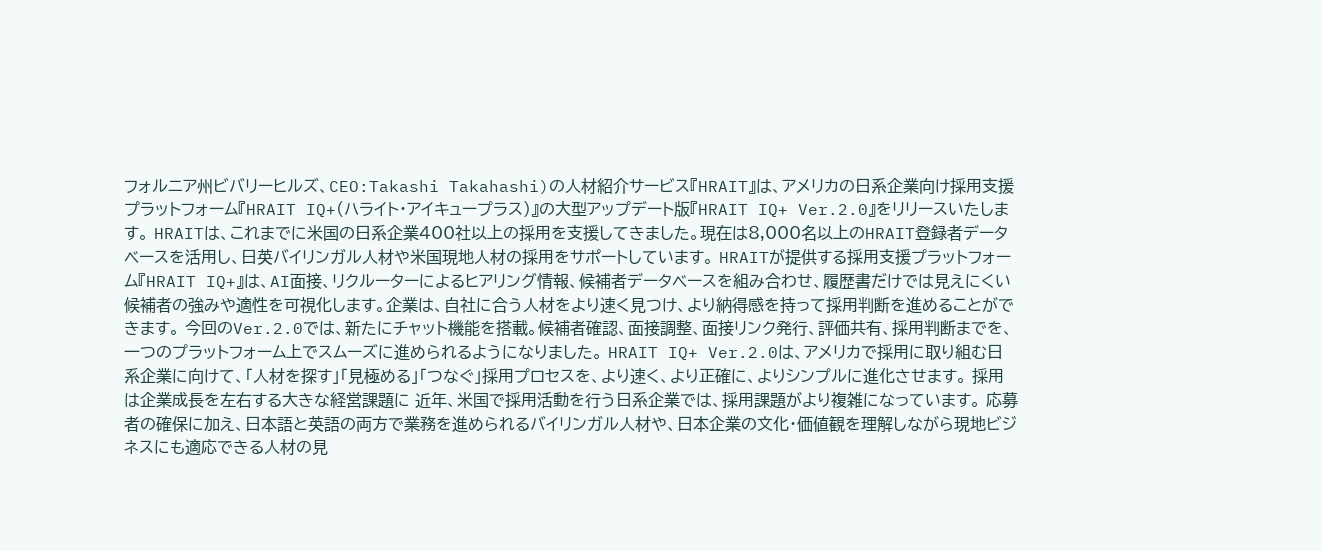フォルニア州ビバリーヒルズ、CEO:Takashi Takahashi)の人材紹介サービス『HRAIT』は、アメリカの日系企業向け採用支援プラットフォーム『HRAIT IQ+(ハライト・アイキュープラス)』の大型アップデート版『HRAIT IQ+ Ver.2.0』をリリースいたします。 HRAITは、これまでに米国の日系企業400社以上の採用を支援してきました。現在は8,000名以上のHRAIT登録者データベースを活用し、日英バイリンガル人材や米国現地人材の採用をサポートしています。 HRAITが提供する採用支援プラットフォーム『HRAIT IQ+』は、AI面接、リクルーターによるヒアリング情報、候補者データベースを組み合わせ、履歴書だけでは見えにくい候補者の強みや適性を可視化します。企業は、自社に合う人材をより速く見つけ、より納得感を持って採用判断を進めることができます。 今回のVer.2.0では、新たにチャット機能を搭載。候補者確認、面接調整、面接リンク発行、評価共有、採用判断までを、一つのプラットフォーム上でスムーズに進められるようになりました。 HRAIT IQ+ Ver.2.0は、アメリカで採用に取り組む日系企業に向けて、「人材を探す」「見極める」「つなぐ」採用プロセスを、より速く、より正確に、よりシンプルに進化させます。 採用は企業成長を左右する大きな経営課題に 近年、米国で採用活動を行う日系企業では、採用課題がより複雑になっています。 応募者の確保に加え、日本語と英語の両方で業務を進められるバイリンガル人材や、日本企業の文化・価値観を理解しながら現地ビジネスにも適応できる人材の見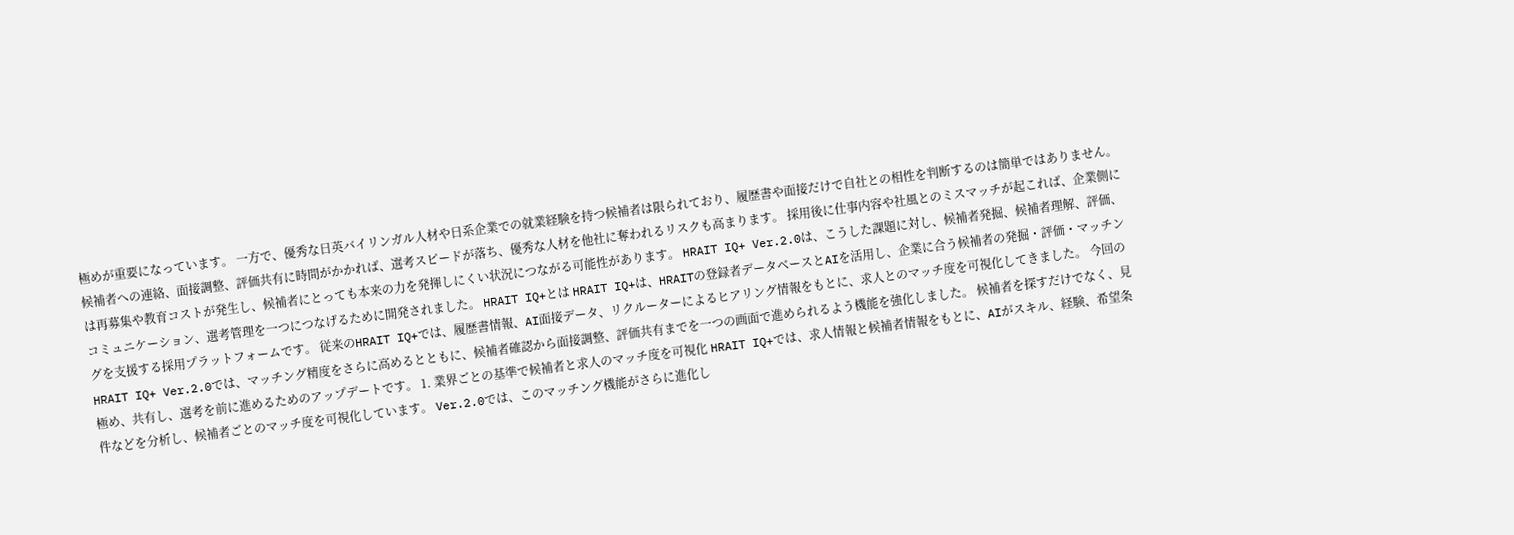極めが重要になっています。 一方で、優秀な日英バイリンガル人材や日系企業での就業経験を持つ候補者は限られており、履歴書や面接だけで自社との相性を判断するのは簡単ではありません。 候補者への連絡、面接調整、評価共有に時間がかかれば、選考スピードが落ち、優秀な人材を他社に奪われるリスクも高まります。 採用後に仕事内容や社風とのミスマッチが起これば、企業側には再募集や教育コストが発生し、候補者にとっても本来の力を発揮しにくい状況につながる可能性があります。 HRAIT IQ+ Ver.2.0は、こうした課題に対し、候補者発掘、候補者理解、評価、コミュニケーション、選考管理を一つにつなげるために開発されました。 HRAIT IQ+とは HRAIT IQ+は、HRAITの登録者データベースとAIを活用し、企業に合う候補者の発掘・評価・マッチングを支援する採用プラットフォームです。 従来のHRAIT IQ+では、履歴書情報、AI面接データ、リクルーターによるヒアリング情報をもとに、求人とのマッチ度を可視化してきました。 今回のHRAIT IQ+ Ver.2.0では、マッチング精度をさらに高めるとともに、候補者確認から面接調整、評価共有までを一つの画面で進められるよう機能を強化しました。 候補者を探すだけでなく、見極め、共有し、選考を前に進めるためのアップデートです。 1. 業界ごとの基準で候補者と求人のマッチ度を可視化 HRAIT IQ+では、求人情報と候補者情報をもとに、AIがスキル、経験、希望条件などを分析し、候補者ごとのマッチ度を可視化しています。 Ver.2.0では、このマッチング機能がさらに進化し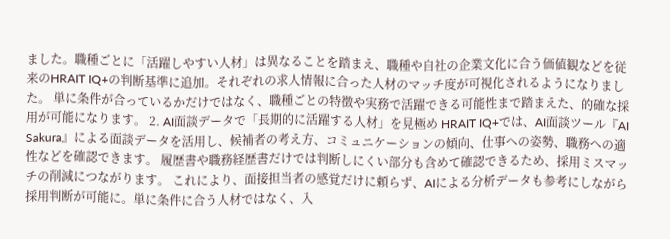ました。職種ごとに「活躍しやすい人材」は異なることを踏まえ、職種や自社の企業文化に合う価値観などを従来のHRAIT IQ+の判断基準に追加。それぞれの求人情報に合った人材のマッチ度が可視化されるようになりました。 単に条件が合っているかだけではなく、職種ごとの特徴や実務で活躍できる可能性まで踏まえた、的確な採用が可能になります。 2. AI面談データで「長期的に活躍する人材」を見極め HRAIT IQ+では、AI面談ツール『AI Sakura』による面談データを活用し、候補者の考え方、コミュニケーションの傾向、仕事への姿勢、職務への適性などを確認できます。 履歴書や職務経歴書だけでは判断しにくい部分も含めて確認できるため、採用ミスマッチの削減につながります。 これにより、面接担当者の感覚だけに頼らず、AIによる分析データも参考にしながら採用判断が可能に。単に条件に合う人材ではなく、入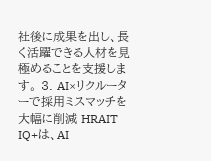社後に成果を出し、長く活躍できる人材を見極めることを支援します。 3. AI×リクルーターで採用ミスマッチを大幅に削減 HRAIT IQ+は、AI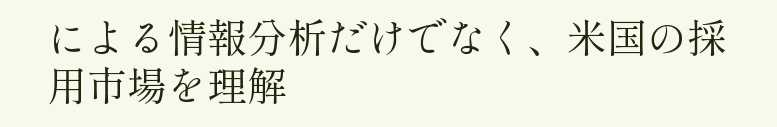による情報分析だけでなく、米国の採用市場を理解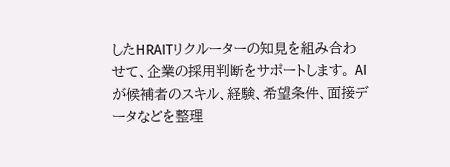したHRAITリクルーターの知見を組み合わせて、企業の採用判断をサポートします。 AIが候補者のスキル、経験、希望条件、面接データなどを整理